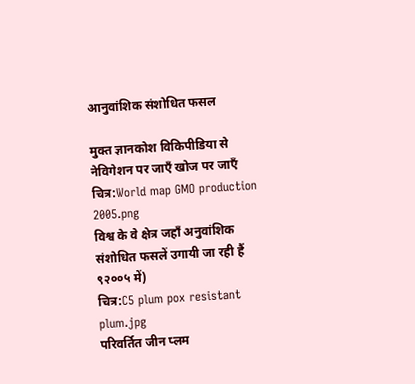आनुवांशिक संशोधित फसल

मुक्त ज्ञानकोश विकिपीडिया से
नेविगेशन पर जाएँ खोज पर जाएँ
चित्र:World map GMO production 2005.png
विश्व के वे क्षेत्र जहाँ अनुवांशिक संशोधित फसलें उगायी जा रही हैं ९२००५ में)
चित्र:C5 plum pox resistant plum.jpg
परिवर्तित जीन प्लम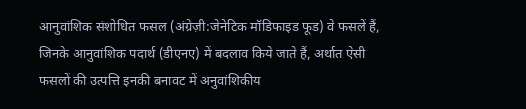आनुवांशिक संशोधित फसल (अंग्रेज़ी:जेनेटिक मॉडिफाइड फूड) वे फसलें हैं, जिनके आनुवांशिक पदार्थ (डीएनए) में बदलाव किये जाते हैं, अर्थात ऐसी फसलों की उत्पत्ति इनकी बनावट में अनुवांशिकीय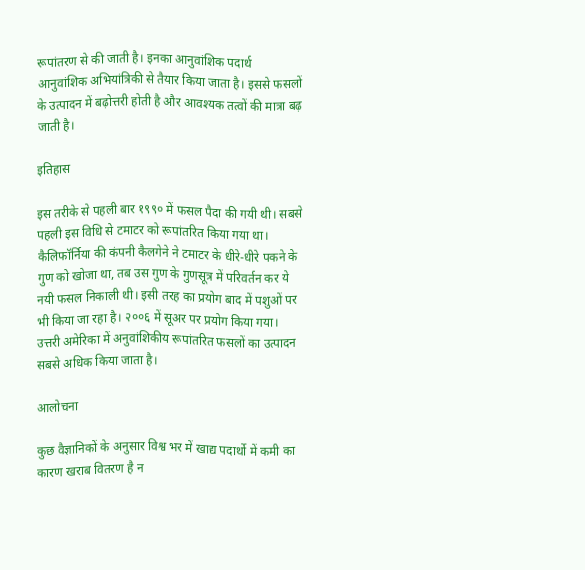रूपांतरण से की जाती है। इनका आनुवांशिक पदार्थ आनुवांशिक अभियांत्रिकी से तैयार किया जाता है। इससे फसलों के उत्पादन में बढ़ोत्तरी होती है और आवश्यक तत्वों की मात्रा बढ़ जाती है।

इतिहास

इस तरीके से पहली बार १९९० में फसल पैदा की गयी थी। सबसे पहली इस विधि से टमाटर को रूपांतरित किया गया था। कैलिफॉर्निया की कंपनी कैलगेने ने टमाटर के धीरे-धीरे पकने के गुण को खोजा था, तब उस गुण के गुणसूत्र में परिवर्तन कर ये नयी फसल निकाली थी। इसी तरह का प्रयोग बाद में पशुओं पर भी किया जा रहा है। २००६ में सूअर पर प्रयोग किया गया। उत्तरी अमेरिका में अनुवांशिकीय रूपांतरित फसलों का उत्पादन सबसे अधिक किया जाता है।

आलोचना

कुछ वैज्ञानिकों के अनुसार विश्व भर में खाद्य पदार्थो में कमी का कारण खराब वितरण है न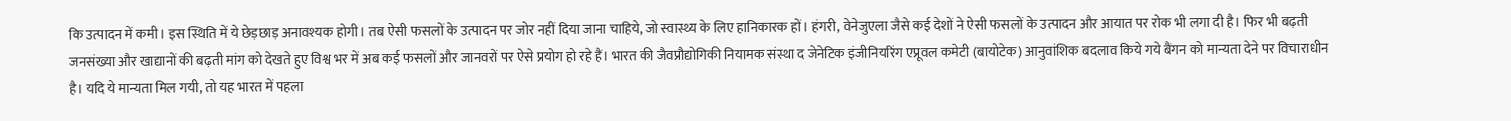कि उत्पादन में कमी। इस स्थिति में ये छेड़छाड़ अनावश्यक होगी। तब ऐसी फसलों के उत्पादन पर जोर नहीं दिया जाना चाहिये, जो स्वास्थ्य के लिए हानिकारक हों। हंगरी, वेनेजुएला जैसे कई देशों ने ऐसी फसलों के उत्पादन और आयात पर रोक भी लगा दी है। फिर भी बढ़ती जनसंख्या और खाद्यानों की बढ़ती मांग को देखते हुए विश्व भर में अब कई फसलों और जानवरों पर ऐसे प्रयोग हो रहे हैं। भारत की जैवप्रौद्योगिकी नियामक संस्था द जेनेटिक इंजीनियरिंग एप्रूवल कमेटी (बायोटेक) आनुवांशिक बदलाव किये गये बैंगन को मान्यता देने पर विचाराधीन है। यदि ये मान्यता मिल गयी, तो यह भारत में पहला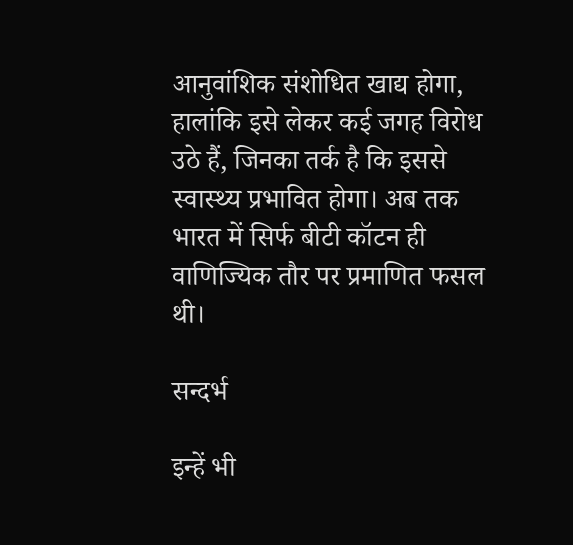आनुवांशिक संशोधित खाद्य होगा, हालांकि इसे लेकर कई जगह विरोध उठे हैं, जिनका तर्क है कि इससे स्वास्थ्य प्रभावित होगा। अब तक भारत में सिर्फ बीटी कॉटन ही वाणिज्यिक तौर पर प्रमाणित फसल थी।

सन्दर्भ

इन्हें भी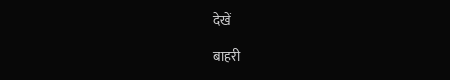देखें

बाहरी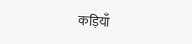कड़ियाँ